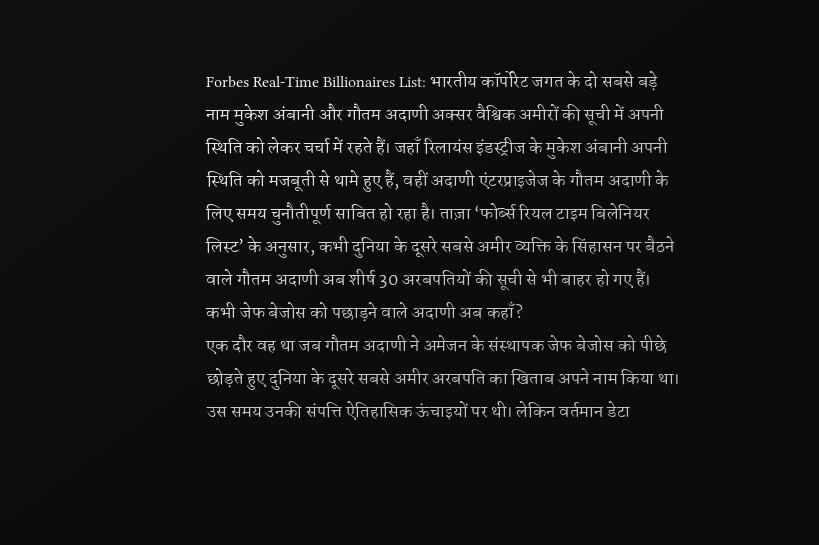Forbes Real-Time Billionaires List: भारतीय कॉर्पोरेट जगत के दो सबसे बड़े नाम मुकेश अंबानी और गौतम अदाणी अक्सर वैश्विक अमीरों की सूची में अपनी स्थिति को लेकर चर्चा में रहते हैं। जहाँ रिलायंस इंडस्ट्रीज के मुकेश अंबानी अपनी स्थिति को मजबूती से थामे हुए हैं, वहीं अदाणी एंटरप्राइजेज के गौतम अदाणी के लिए समय चुनौतीपूर्ण साबित हो रहा है। ताज़ा ‘फोर्ब्स रियल टाइम बिलेनियर लिस्ट’ के अनुसार, कभी दुनिया के दूसरे सबसे अमीर व्यक्ति के सिंहासन पर बैठने वाले गौतम अदाणी अब शीर्ष 30 अरबपतियों की सूची से भी बाहर हो गए हैं।
कभी जेफ बेजोस को पछाड़ने वाले अदाणी अब कहाँ?
एक दौर वह था जब गौतम अदाणी ने अमेजन के संस्थापक जेफ बेजोस को पीछे छोड़ते हुए दुनिया के दूसरे सबसे अमीर अरबपति का खिताब अपने नाम किया था। उस समय उनकी संपत्ति ऐतिहासिक ऊंचाइयों पर थी। लेकिन वर्तमान डेटा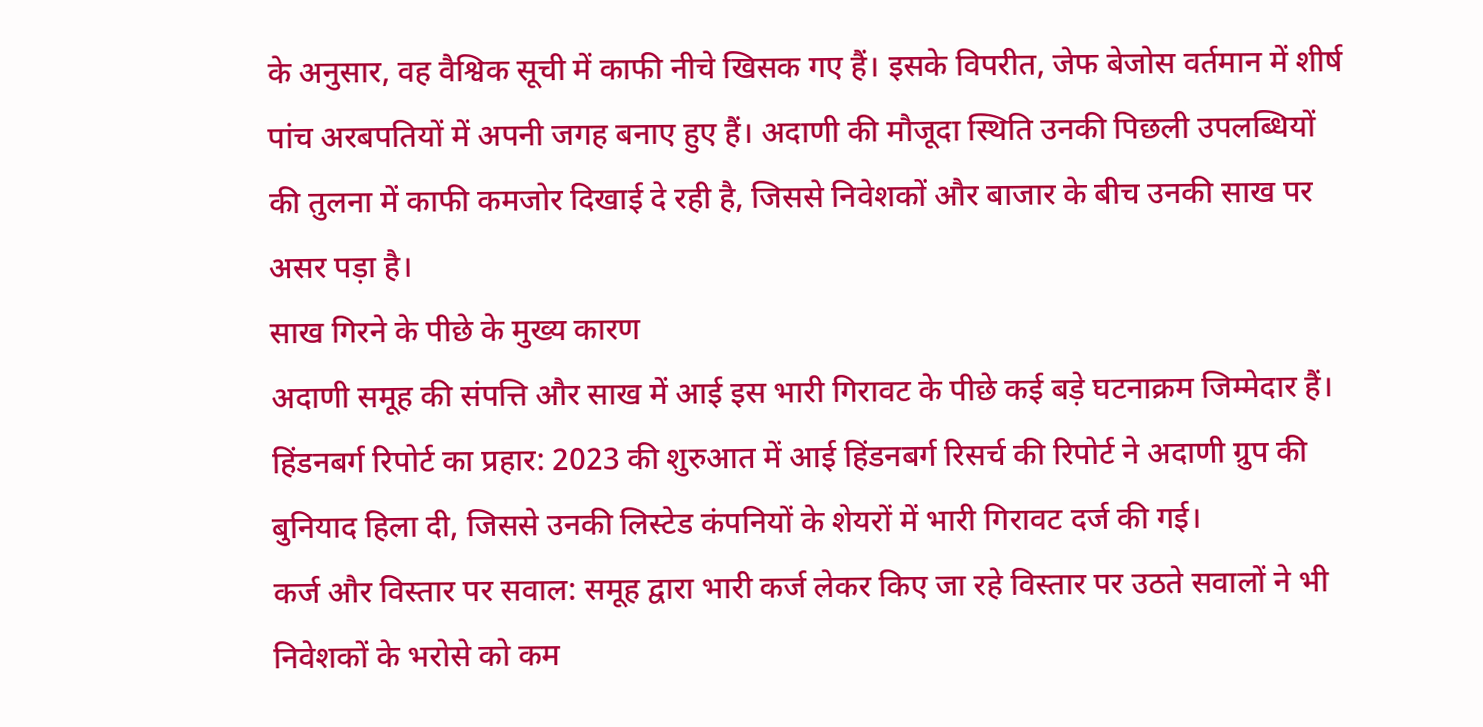के अनुसार, वह वैश्विक सूची में काफी नीचे खिसक गए हैं। इसके विपरीत, जेफ बेजोस वर्तमान में शीर्ष पांच अरबपतियों में अपनी जगह बनाए हुए हैं। अदाणी की मौजूदा स्थिति उनकी पिछली उपलब्धियों की तुलना में काफी कमजोर दिखाई दे रही है, जिससे निवेशकों और बाजार के बीच उनकी साख पर असर पड़ा है।
साख गिरने के पीछे के मुख्य कारण
अदाणी समूह की संपत्ति और साख में आई इस भारी गिरावट के पीछे कई बड़े घटनाक्रम जिम्मेदार हैं।
हिंडनबर्ग रिपोर्ट का प्रहार: 2023 की शुरुआत में आई हिंडनबर्ग रिसर्च की रिपोर्ट ने अदाणी ग्रुप की बुनियाद हिला दी, जिससे उनकी लिस्टेड कंपनियों के शेयरों में भारी गिरावट दर्ज की गई।
कर्ज और विस्तार पर सवाल: समूह द्वारा भारी कर्ज लेकर किए जा रहे विस्तार पर उठते सवालों ने भी निवेशकों के भरोसे को कम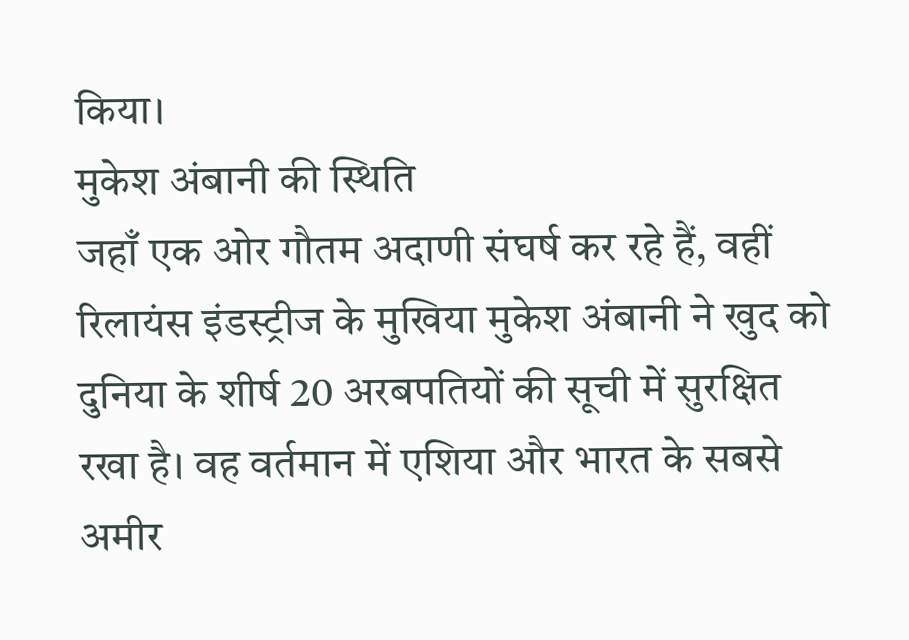किया।
मुकेश अंबानी की स्थिति
जहाँ एक ओर गौतम अदाणी संघर्ष कर रहे हैं, वहीं रिलायंस इंडस्ट्रीज के मुखिया मुकेश अंबानी ने खुद को दुनिया के शीर्ष 20 अरबपतियों की सूची में सुरक्षित रखा है। वह वर्तमान में एशिया और भारत के सबसे अमीर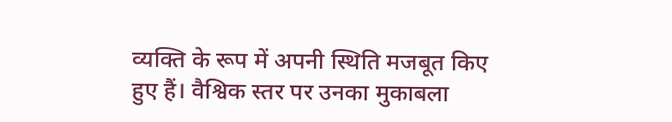व्यक्ति के रूप में अपनी स्थिति मजबूत किए हुए हैं। वैश्विक स्तर पर उनका मुकाबला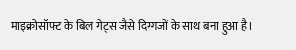माइक्रोसॉफ्ट के बिल गेट्स जैसे दिग्गजों के साथ बना हुआ है।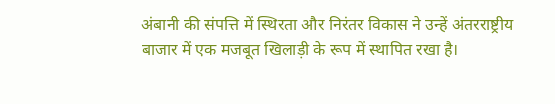अंबानी की संपत्ति में स्थिरता और निरंतर विकास ने उन्हें अंतरराष्ट्रीय बाजार में एक मजबूत खिलाड़ी के रूप में स्थापित रखा है।